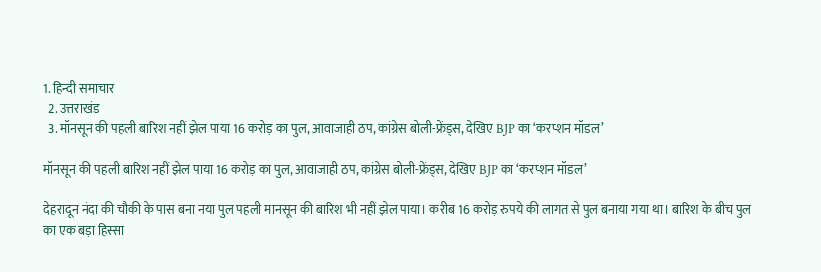1. हिन्दी समाचार
  2. उत्तराखंड
  3. मॉनसून की पहली बारिश नहीं झेल पाया 16 करोड़ का पुल, आवाजाही ठप, कांग्रेस बोली-फ्रेंड्स, देखिए BJP का ‘करप्शन मॉडल’

मॉनसून की पहली बारिश नहीं झेल पाया 16 करोड़ का पुल, आवाजाही ठप, कांग्रेस बोली-फ्रेंड्स, देखिए BJP का ‘करप्शन मॉडल’

देहरादून नंदा की चौकी के पास बना नया पुल पहली मानसून की बारिश भी नहीं झेल पाया। करीब 16 करोड़ रुपये की लागत से पुल बनाया गया था। बारिश के बीच पुल का एक बड़ा हिस्सा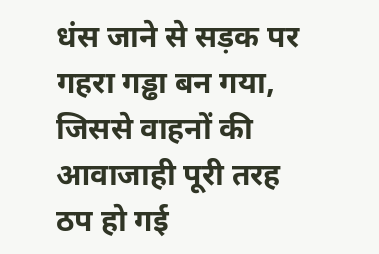धंस जाने से सड़क पर गहरा गड्ढा बन गया, जिससे वाहनों की आवाजाही पूरी तरह ठप हो गई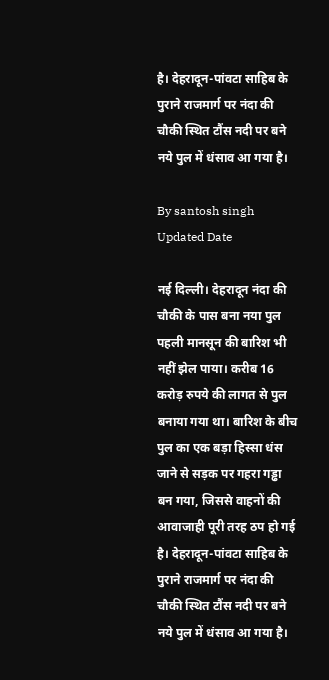है। देहरादून-पांवटा साहिब के पुराने राजमार्ग पर नंदा की चौकी स्थित टौंस नदी पर बने नये पुल में धंसाव आ गया है।

By santosh singh
Updated Date

नई दिल्ली। देहरादून नंदा की चौकी के पास बना नया पुल पहली मानसून की बारिश भी नहीं झेल पाया। करीब 16 करोड़ रुपये की लागत से पुल बनाया गया था। बारिश के बीच पुल का एक बड़ा हिस्सा धंस जाने से सड़क पर गहरा गड्ढा बन गया, जिससे वाहनों की आवाजाही पूरी तरह ठप हो गई है। देहरादून-पांवटा साहिब के पुराने राजमार्ग पर नंदा की चौकी स्थित टौंस नदी पर बने नये पुल में धंसाव आ गया है।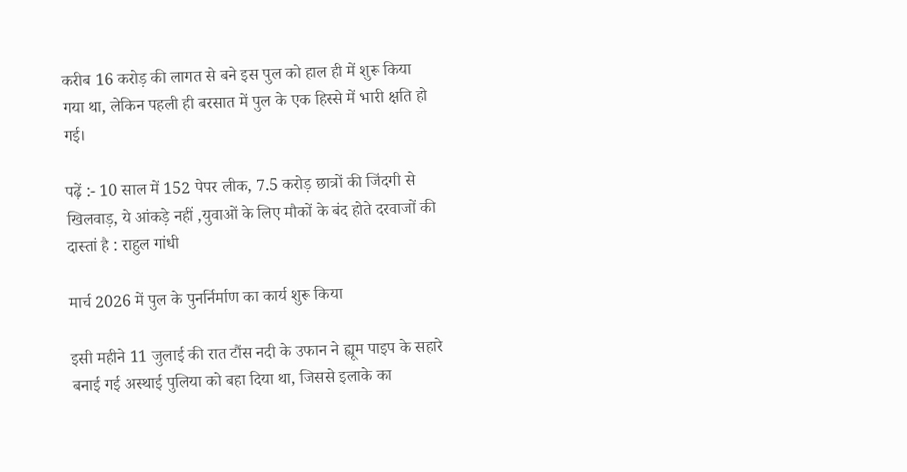करीब 16 करोड़ की लागत से बने इस पुल को हाल ही में शुरू किया गया था, लेकिन पहली ही बरसात में पुल के एक हिस्से में भारी क्षति हो गई।

पढ़ें :- 10 साल में 152 पेपर लीक, 7.5 करोड़ छात्रों की जिंदगी से खिलवाड़, ये आंकड़े नहीं ,युवाओं के लिए मौकों के बंद होते दरवाजों की दास्तां है : राहुल गांधी

मार्च 2026 में पुल के पुनर्निर्माण का कार्य शुरू किया

इसी महीने 11 जुलाई की रात टौंस नदी के उफान ने ह्यूम पाइप के सहारे बनाई गई अस्थाई पुलिया को बहा दिया था, जिससे इलाके का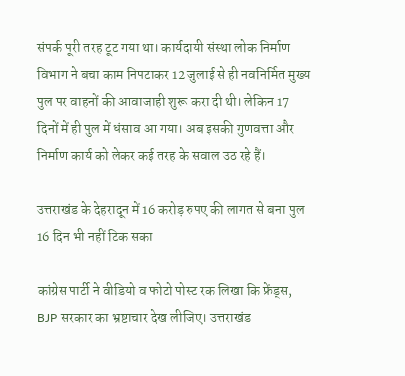संपर्क पूरी तरह टूट गया था। कार्यदायी संस्था लोक निर्माण विभाग ने बचा काम निपटाकर 12 जुलाई से ही नवनिर्मित मुख्य पुल पर वाहनों की आवाजाही शुरू करा दी थी। लेकिन 17 दिनों में ही पुल में धंसाव आ गया। अब इसकी गुणवत्ता और निर्माण कार्य को लेकर कई तरह के सवाल उठ रहे हैं।

उत्तराखंड के देहरादून में 16 करोड़ रुपए की लागत से बना पुल 16 दिन भी नहीं टिक सका

कांग्रेस पार्टी ने वीडियो व फोटो पोस्ट रक लिखा कि फ्रेंड्स, BJP सरकार का भ्रष्टाचार देख लीजिए। उत्तराखंड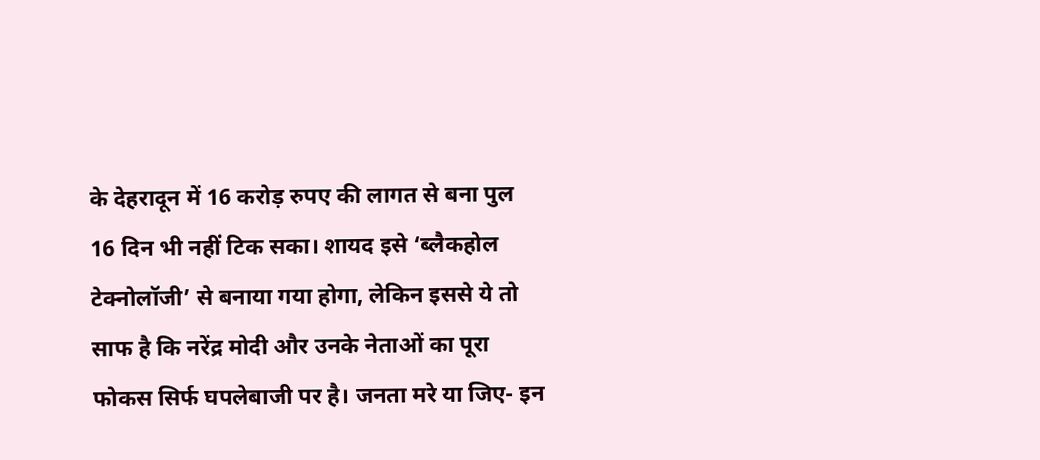के देहरादून में 16 करोड़ रुपए की लागत से बना पुल 16 दिन भी नहीं टिक सका। शायद इसे ‘ब्लैकहोल टेक्नोलॉजी’ से बनाया गया होगा, लेकिन इससे ये तो साफ है कि नरेंद्र मोदी और उनके नेताओं का पूरा फोकस सिर्फ घपलेबाजी पर है। जनता मरे या जिए- इन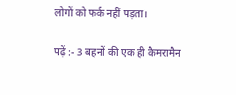लोगों को फर्क नहीं पड़ता।

पढ़ें :- 3 बहनों की एक ही कैमरामैन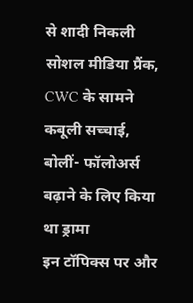से शादी निकली सोशल मीडिया प्रैंक, CWC के सामने कबूली सच्चाई, बोलीं- फॉलोअर्स बढ़ाने के लिए किया था ड्रामा
इन टॉपिक्स पर और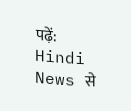पढ़ें:
Hindi News से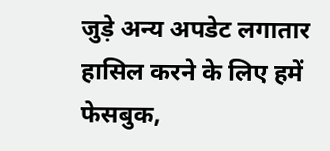जुड़े अन्य अपडेट लगातार हासिल करने के लिए हमें फेसबुक,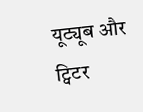यूट्यूब और ट्विटर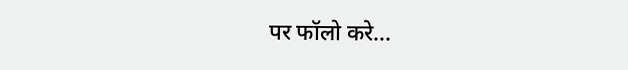पर फॉलो करे...